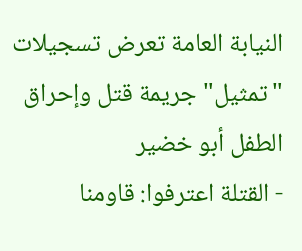النيابة العامة تعرض تسجيلات "تمثيل" جريمة قتل وإحراق الطفل أبو خضير
- القتلة اعترفوا: قاومنا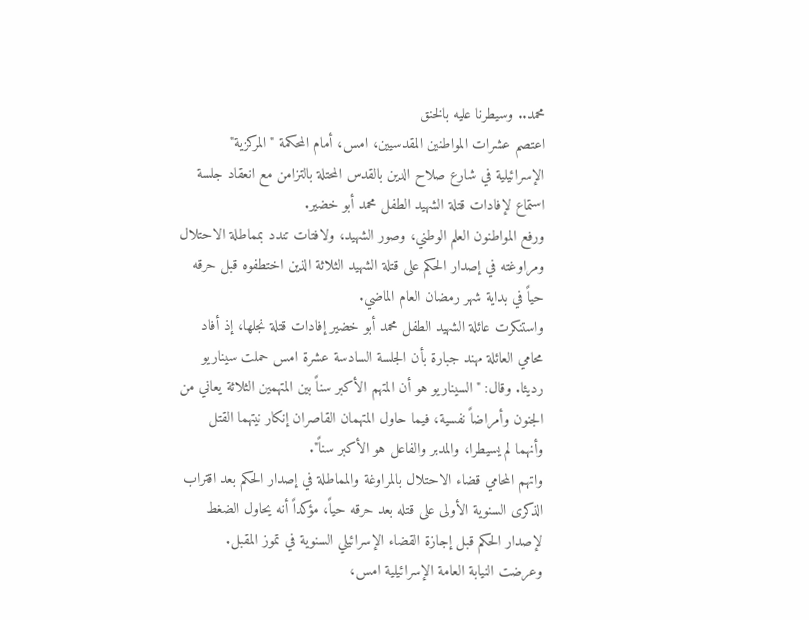محمد.. وسيطرنا عليه بالخنق
اعتصم عشرات المواطنين المقدسيين، امس، أمام المحكمة "المركزية" الإسرائيلية في شارع صلاح الدين بالقدس المحتلة بالتزامن مع انعقاد جلسة استماع لإفادات قتلة الشهيد الطفل محمد أبو خضير.
ورفع المواطنون العلم الوطني، وصور الشهيد، ولافتات تندد بمماطلة الاحتلال ومراوغته في إصدار الحكم على قتلة الشهيد الثلاثة الذين اختطفوه قبل حرقه حياً في بداية شهر رمضان العام الماضي.
واستنكرت عائلة الشهيد الطفل محمد أبو خضير إفادات قتلة نجلها، إذ أفاد محامي العائلة مهند جبارة بأن الجلسة السادسة عشرة امس حملت سيناريو رديئا. وقال: "السيناريو هو أن المتهم الأكبر سناً بين المتهمين الثلاثة يعاني من الجنون وأمراضاً نفسية، فيما حاول المتهمان القاصران إنكار نيتهما القتل وأنهما لم يسيطرا، والمدبر والفاعل هو الأكبر سناً".
واتهم المحامي قضاء الاحتلال بالمراوغة والمماطلة في إصدار الحكم بعد اقتراب الذكرى السنوية الأولى على قتله بعد حرقه حياً، مؤكداً أنه يحاول الضغط لإصدار الحكم قبل إجازة القضاء الإسرائيلي السنوية في تموز المقبل.
وعرضت النيابة العامة الإسرائيلية امس،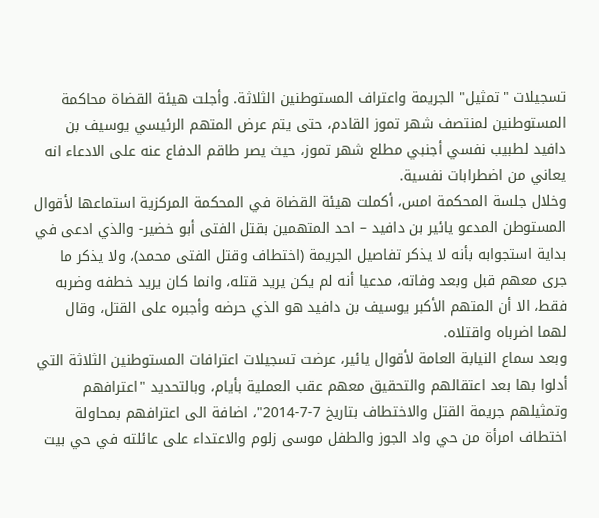تسجيلات "تمثيل" الجريمة واعتراف المستوطنين الثلاثة. وأجلت هيئة القضاة محاكمة المستوطنين لمنتصف شهر تموز القادم، حتى يتم عرض المتهم الرئيسي يوسيف بن دافيد لطبيب نفسي أجنبي مطلع شهر تموز، حيث يصر طاقم الدفاع عنه على الادعاء انه يعاني من اضطرابات نفسية.
وخلال جلسة المحكمة امس، أكملت هيئة القضاة في المحكمة المركزية استماعها لأقوال المستوطن المدعو يائير بن دافيد – احد المتهمين بقتل الفتى أبو خضير- والذي ادعى في بداية استجوابه بأنه لا يذكر تفاصيل الجريمة (اختطاف وقتل الفتى محمد)، ولا يذكر ما جرى معهم قبل وبعد وفاته، مدعيا أنه لم يكن يريد قتله، وانما كان يريد خطفه وضربه فقط، الا أن المتهم الأكبر يوسيف بن دافيد هو الذي حرضه وأجبره على القتل، وقال لهما اضرباه واقتلاه.
وبعد سماع النيابة العامة لأقوال يائير، عرضت تسجيلات اعترافات المستوطنين الثلاثة التي أدلوا بها بعد اعتقالهم والتحقيق معهم عقب العملية بأيام، وبالتحديد "اعترافهم وتمثيلهم جريمة القتل والاختطاف بتاريخ 7-7-2014"، اضافة الى اعترافهم بمحاولة اختطاف امرأة من حي واد الجوز والطفل موسى زلوم والاعتداء على عائلته في حي بيت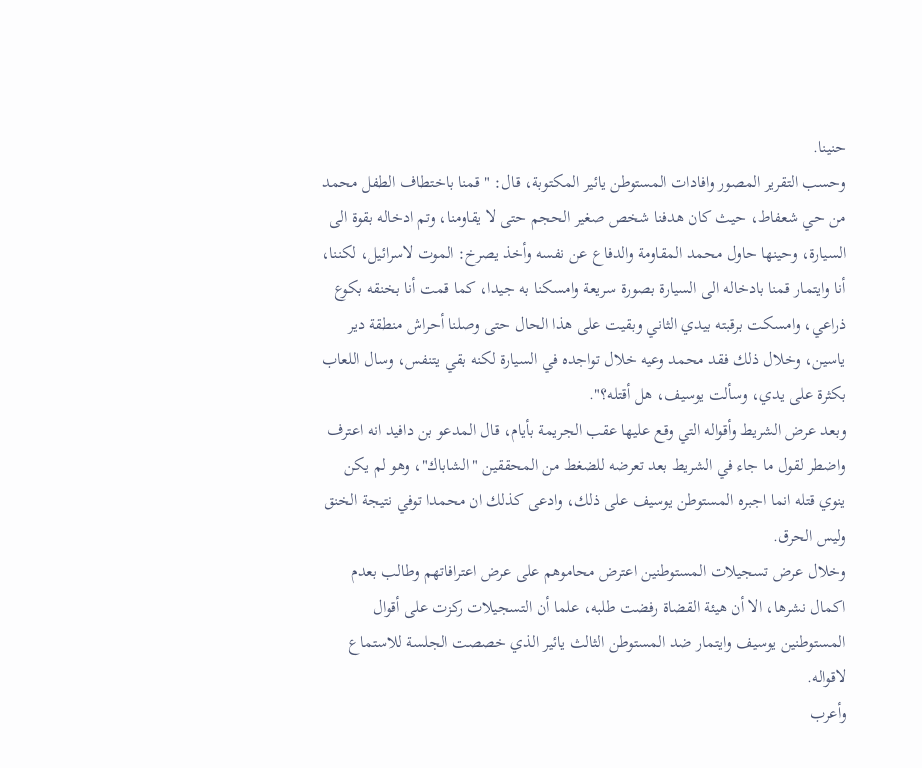حنينا.
وحسب التقرير المصور وافادات المستوطن يائير المكتوبة، قال: "قمنا باختطاف الطفل محمد من حي شعفاط، حيث كان هدفنا شخص صغير الحجم حتى لا يقاومنا، وتم ادخاله بقوة الى السيارة، وحينها حاول محمد المقاومة والدفاع عن نفسه وأخذ يصرخ: الموت لاسرائيل، لكننا، أنا وايتمار قمنا بادخاله الى السيارة بصورة سريعة وامسكنا به جيدا، كما قمت أنا بخنقه بكوع ذراعي، وامسكت برقبته بيدي الثاني وبقيت على هذا الحال حتى وصلنا أحراش منطقة دير ياسين، وخلال ذلك فقد محمد وعيه خلال تواجده في السيارة لكنه بقي يتنفس، وسال اللعاب بكثرة على يدي، وسألت يوسيف، هل أقتله؟".
وبعد عرض الشريط وأقواله التي وقع عليها عقب الجريمة بأيام، قال المدعو بن دافيد انه اعترف واضطر لقول ما جاء في الشريط بعد تعرضه للضغط من المحققين "الشاباك"، وهو لم يكن ينوي قتله انما اجبره المستوطن يوسيف على ذلك، وادعى كذلك ان محمدا توفي نتيجة الخنق وليس الحرق.
وخلال عرض تسجيلات المستوطنين اعترض محاموهم على عرض اعترافاتهم وطالب بعدم اكمال نشرها، الا أن هيئة القضاة رفضت طلبه، علما أن التسجيلات ركزت على أقوال المستوطنين يوسيف وايتمار ضد المستوطن الثالث يائير الذي خصصت الجلسة للاستماع لاقواله.
وأعرب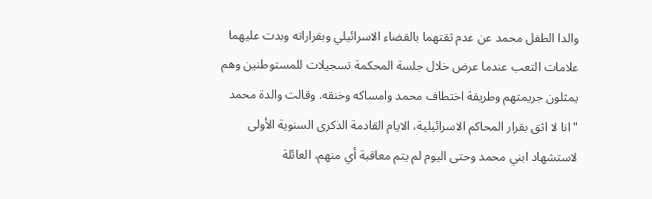والدا الطفل محمد عن عدم ثقتهما بالقضاء الاسرائيلي وبقراراته وبدت عليهما علامات التعب عندما عرض خلال جلسة المحكمة تسجيلات للمستوطنين وهم يمثلون جريمتهم وطريقة اختطاف محمد وامساكه وخنقه. وقالت والدة محمد "انا لا اثق بقرار المحاكم الاسرائيلية، الايام القادمة الذكرى السنوية الأولى لاستشهاد ابني محمد وحتى اليوم لم يتم معاقبة أي منهم، العائلة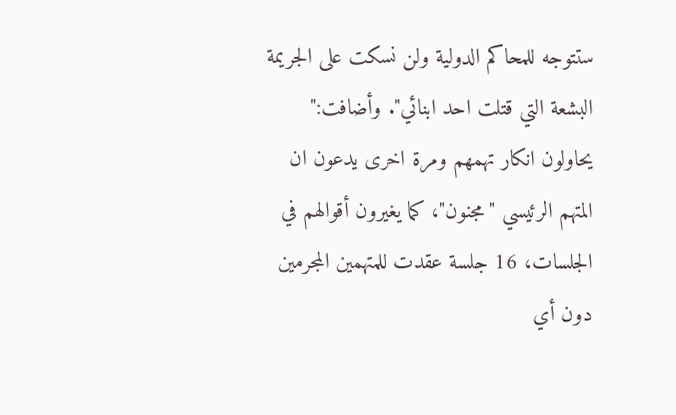ستتوجه للمحاكم الدولية ولن نسكت على الجريمة البشعة التي قتلت احد ابنائي". وأضافت:" يحاولون انكار تهمهم ومرة اخرى يدعون ان المتهم الرئيسي "مجنون"، كما يغيرون أقوالهم في الجلسات، 16 جلسة عقدت للمتهمين المجرمين دون أي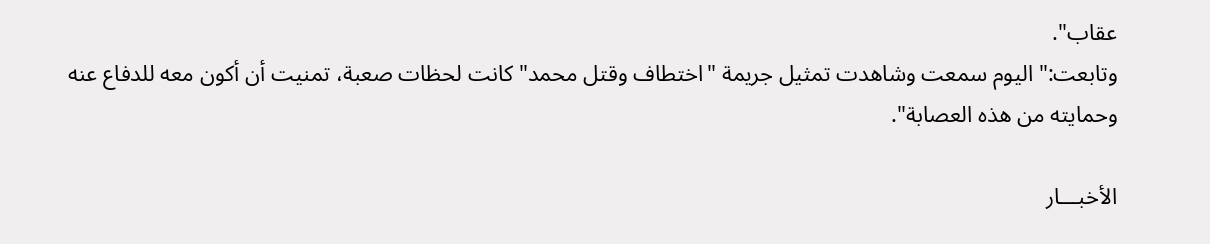عقاب".
وتابعت:" اليوم سمعت وشاهدت تمثيل جريمة "اختطاف وقتل محمد" كانت لحظات صعبة، تمنيت أن أكون معه للدفاع عنه وحمايته من هذه العصابة".

الأخبـــار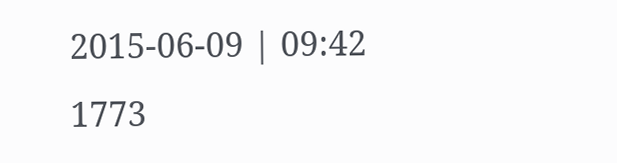2015-06-09 | 09:42
1773